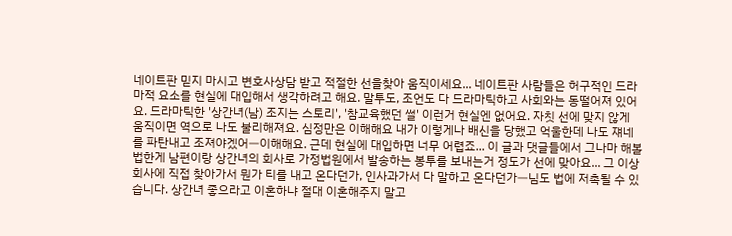네이트판 믿지 마시고 변호사상담 받고 적절한 선을찾아 움직이세요... 네이트판 사람들은 허구적인 드라마적 요소를 현실에 대입해서 생각하려고 해요. 말투도, 조언도 다 드라마틱하고 사회와는 동떨어져 있어요. 드라마틱한 '상간녀(남) 조지는 스토리', '참교육했던 썰' 이런거 현실엔 없어요. 자칫 선에 맞지 않게 움직이면 역으로 나도 불리해져요. 심정만은 이해해요 내가 이렇게나 배신을 당했고 억울한데 나도 쟤네를 파탄내고 조져야겠어ㅡ이해해요. 근데 현실에 대입하면 너무 어렵죠... 이 글과 댓글들에서 그나마 해볼법한게 남편이랑 상간녀의 회사로 가정법원에서 발송하는 봉투를 보내는거 정도가 선에 맞아요... 그 이상 회사에 직접 찾아가서 뭔가 티를 내고 온다던가, 인사과가서 다 말하고 온다던가ㅡ님도 법에 저촉될 수 있습니다. 상간녀 좋으라고 이혼하냐 절대 이혼해주지 말고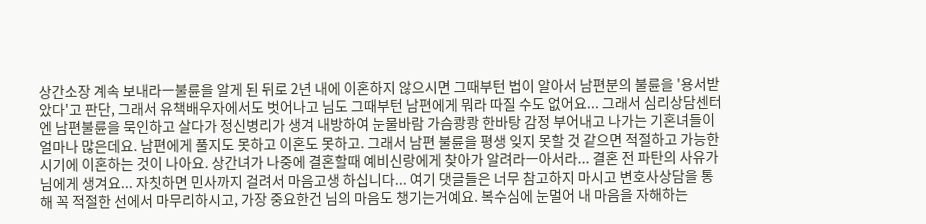상간소장 계속 보내라ㅡ불륜을 알게 된 뒤로 2년 내에 이혼하지 않으시면 그때부턴 법이 알아서 남편분의 불륜을 '용서받았다'고 판단, 그래서 유책배우자에서도 벗어나고 님도 그때부턴 남편에게 뭐라 따질 수도 없어요... 그래서 심리상담센터엔 남편불륜을 묵인하고 살다가 정신병리가 생겨 내방하여 눈물바람 가슴쾅쾅 한바탕 감정 부어내고 나가는 기혼녀들이 얼마나 많은데요. 남편에게 풀지도 못하고 이혼도 못하고. 그래서 남편 불륜을 평생 잊지 못할 것 같으면 적절하고 가능한 시기에 이혼하는 것이 나아요. 상간녀가 나중에 결혼할때 예비신랑에게 찾아가 알려라ㅡ아서라... 결혼 전 파탄의 사유가 님에게 생겨요... 자칫하면 민사까지 걸려서 마음고생 하십니다... 여기 댓글들은 너무 참고하지 마시고 변호사상담을 통해 꼭 적절한 선에서 마무리하시고, 가장 중요한건 님의 마음도 챙기는거예요. 복수심에 눈멀어 내 마음을 자해하는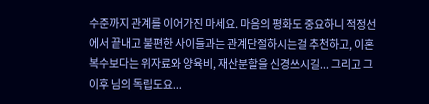수준까지 관계를 이어가진 마세요. 마음의 평화도 중요하니 적정선에서 끝내고 불편한 사이들과는 관계단절하시는걸 추천하고, 이혼 복수보다는 위자료와 양육비, 재산분할을 신경쓰시길... 그리고 그 이후 님의 독립도요...